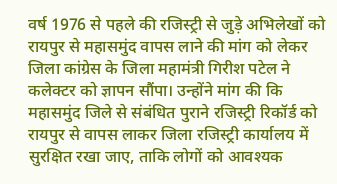वर्ष 1976 से पहले की रजिस्ट्री से जुड़े अभिलेखों को रायपुर से महासमुंद वापस लाने की मांग को लेकर जिला कांग्रेस के जिला महामंत्री गिरीश पटेल ने कलेक्टर को ज्ञापन सौंपा। उन्होंने मांग की कि महासमुंद जिले से संबंधित पुराने रजिस्ट्री रिकॉर्ड को रायपुर से वापस लाकर जिला रजिस्ट्री कार्यालय में सुरक्षित रखा जाए, ताकि लोगों को आवश्यक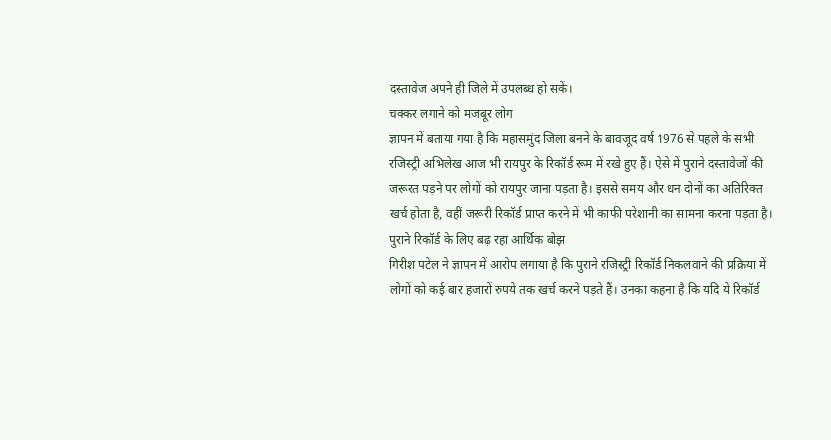दस्तावेज अपने ही जिले में उपलब्ध हो सकें।
चक्कर लगाने को मजबूर लोग
ज्ञापन में बताया गया है कि महासमुंद जिला बनने के बावजूद वर्ष 1976 से पहले के सभी रजिस्ट्री अभिलेख आज भी रायपुर के रिकॉर्ड रूम में रखे हुए हैं। ऐसे में पुराने दस्तावेजों की जरूरत पड़ने पर लोगों को रायपुर जाना पड़ता है। इससे समय और धन दोनों का अतिरिक्त खर्च होता है, वहीं जरूरी रिकॉर्ड प्राप्त करने में भी काफी परेशानी का सामना करना पड़ता है।
पुराने रिकॉर्ड के लिए बढ़ रहा आर्थिक बोझ
गिरीश पटेल ने ज्ञापन में आरोप लगाया है कि पुराने रजिस्ट्री रिकॉर्ड निकलवाने की प्रक्रिया में लोगों को कई बार हजारों रुपये तक खर्च करने पड़ते हैं। उनका कहना है कि यदि ये रिकॉर्ड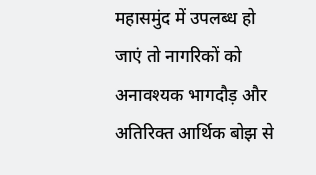महासमुंद में उपलब्ध हो जाएं तो नागरिकों को अनावश्यक भागदौड़ और अतिरिक्त आर्थिक बोझ से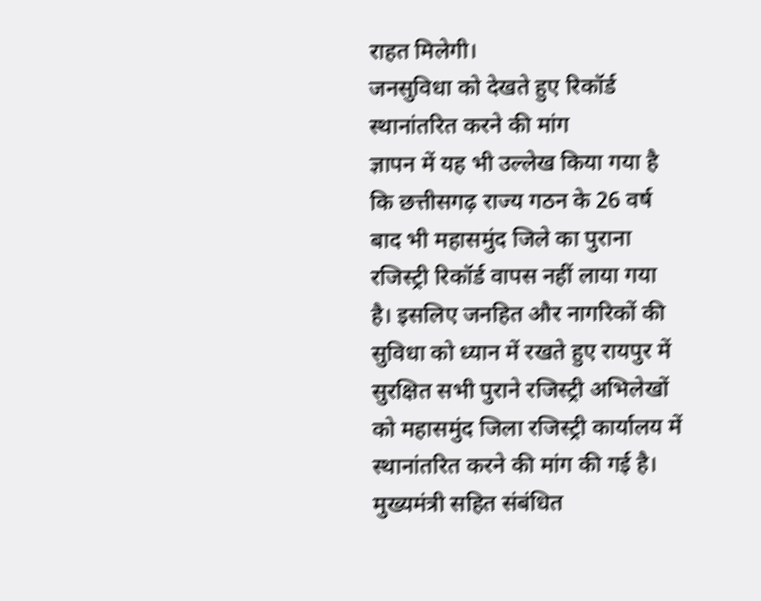राहत मिलेगी।
जनसुविधा को देखते हुए रिकॉर्ड स्थानांतरित करने की मांग
ज्ञापन में यह भी उल्लेख किया गया है कि छत्तीसगढ़ राज्य गठन के 26 वर्ष बाद भी महासमुंद जिले का पुराना रजिस्ट्री रिकॉर्ड वापस नहीं लाया गया है। इसलिए जनहित और नागरिकों की सुविधा को ध्यान में रखते हुए रायपुर में सुरक्षित सभी पुराने रजिस्ट्री अभिलेखों को महासमुंद जिला रजिस्ट्री कार्यालय में स्थानांतरित करने की मांग की गई है।
मुख्यमंत्री सहित संबंधित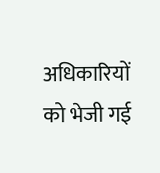अधिकारियों को भेजी गई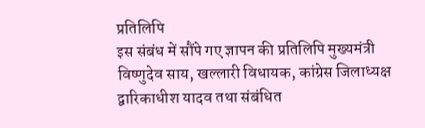प्रतिलिपि
इस संबंध में सौंपे गए ज्ञापन की प्रतिलिपि मुख्यमंत्री विष्णुदेव साय, खल्लारी विधायक, कांग्रेस जिलाध्यक्ष द्वारिकाधीश यादव तथा संबंधित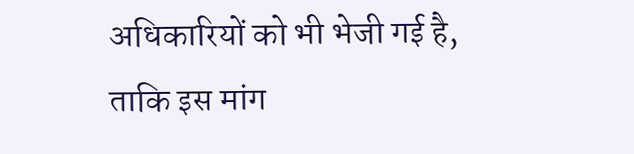अधिकारियों को भी भेजी गई है, ताकि इस मांग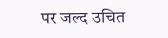पर जल्द उचित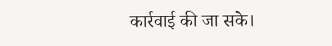कार्रवाई की जा सके।